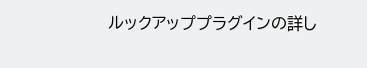ルックアッププラグインの詳し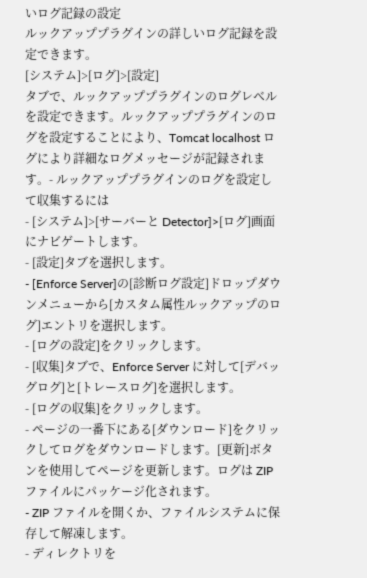いログ記録の設定
ルックアッププラグインの詳しいログ記録を設定できます。
[システム]>[ログ]>[設定]
タブで、ルックアッププラグインのログレベルを設定できます。ルックアッププラグインのログを設定することにより、Tomcat localhost ログにより詳細なログメッセージが記録されます。- ルックアッププラグインのログを設定して収集するには
- [システム]>[サーバーと Detector]>[ログ]画面にナビゲートします。
- [設定]タブを選択します。
- [Enforce Server]の[診断ログ設定]ドロップダウンメニューから[カスタム属性ルックアップのログ]エントリを選択します。
- [ログの設定]をクリックします。
- [収集]タブで、Enforce Server に対して[デバッグログ]と[トレースログ]を選択します。
- [ログの収集]をクリックします。
- ページの一番下にある[ダウンロード]をクリックしてログをダウンロードします。[更新]ボタンを使用してページを更新します。ログは ZIP ファイルにパッケージ化されます。
- ZIP ファイルを開くか、ファイルシステムに保存して解凍します。
- ディレクトリを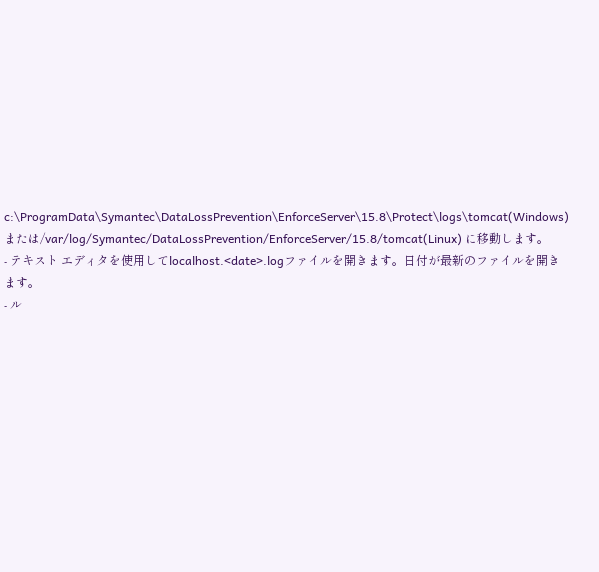c:\ProgramData\Symantec\DataLossPrevention\EnforceServer\15.8\Protect\logs\tomcat(Windows) または/var/log/Symantec/DataLossPrevention/EnforceServer/15.8/tomcat(Linux) に移動します。
- テキスト エディタを使用してlocalhost.<date>.logファイルを開きます。日付が最新のファイルを開きます。
- ル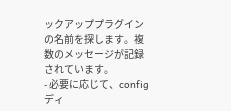ックアッププラグインの名前を探します。複数のメッセージが記録されています。
- 必要に応じて、configディ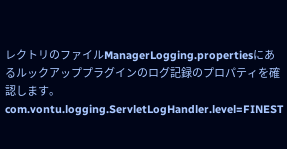レクトリのファイルManagerLogging.propertiesにあるルックアッププラグインのログ記録のプロパティを確認します。com.vontu.logging.ServletLogHandler.level=FINEST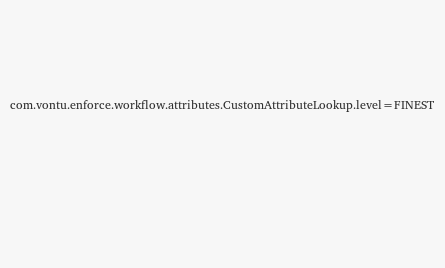com.vontu.enforce.workflow.attributes.CustomAttributeLookup.level=FINEST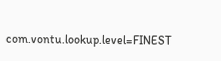com.vontu.lookup.level=FINEST